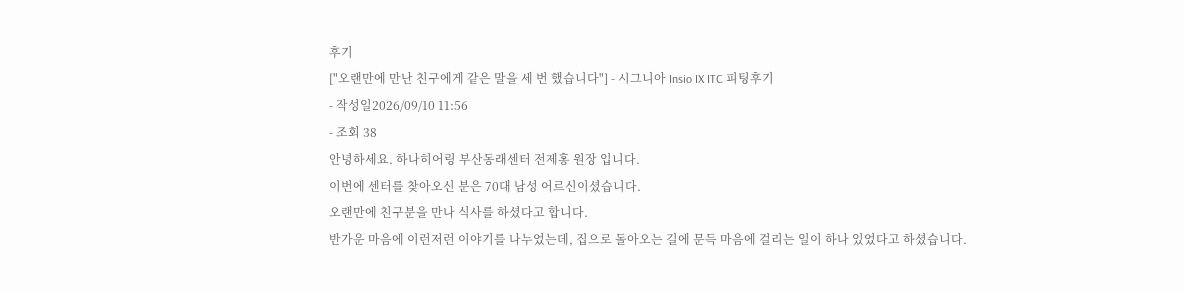후기
["오랜만에 만난 친구에게 같은 말을 세 번 했습니다"] - 시그니아 Insio IX ITC 피팅후기
- 작성일2026/09/10 11:56
- 조회 38
안녕하세요. 하나히어링 부산동래센터 전제홍 원장 입니다.
이번에 센터를 찾아오신 분은 70대 남성 어르신이셨습니다.
오랜만에 친구분을 만나 식사를 하셨다고 합니다.
반가운 마음에 이런저런 이야기를 나누었는데, 집으로 돌아오는 길에 문득 마음에 걸리는 일이 하나 있었다고 하셨습니다.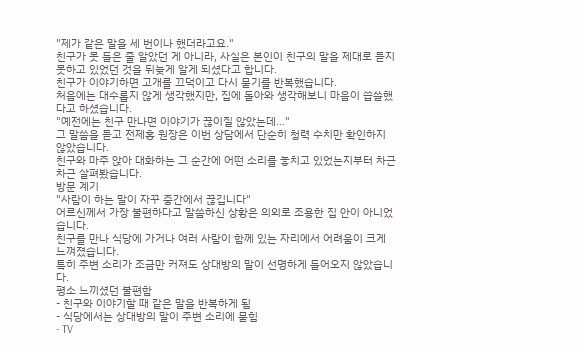"제가 같은 말을 세 번이나 했더라고요."
친구가 못 들은 줄 알았던 게 아니라, 사실은 본인이 친구의 말을 제대로 듣지 못하고 있었던 것을 뒤늦게 알게 되셨다고 합니다.
친구가 이야기하면 고개를 끄덕이고 다시 묻기를 반복했습니다.
처음에는 대수롭지 않게 생각했지만, 집에 돌아와 생각해보니 마음이 씁쓸했다고 하셨습니다.
"예전에는 친구 만나면 이야기가 끊이질 않았는데…"
그 말씀을 듣고 전제홍 원장은 이번 상담에서 단순히 청력 수치만 확인하지 않았습니다.
친구와 마주 앉아 대화하는 그 순간에 어떤 소리를 놓치고 있었는지부터 차근차근 살펴봤습니다.
방문 계기
"사람이 하는 말이 자꾸 중간에서 끊깁니다"
어르신께서 가장 불편하다고 말씀하신 상황은 의외로 조용한 집 안이 아니었습니다.
친구를 만나 식당에 가거나 여러 사람이 함께 있는 자리에서 어려움이 크게 느껴졌습니다.
특히 주변 소리가 조금만 커져도 상대방의 말이 선명하게 들어오지 않았습니다.
평소 느끼셨던 불편함
- 친구와 이야기할 때 같은 말을 반복하게 됨
- 식당에서는 상대방의 말이 주변 소리에 묻힘
- TV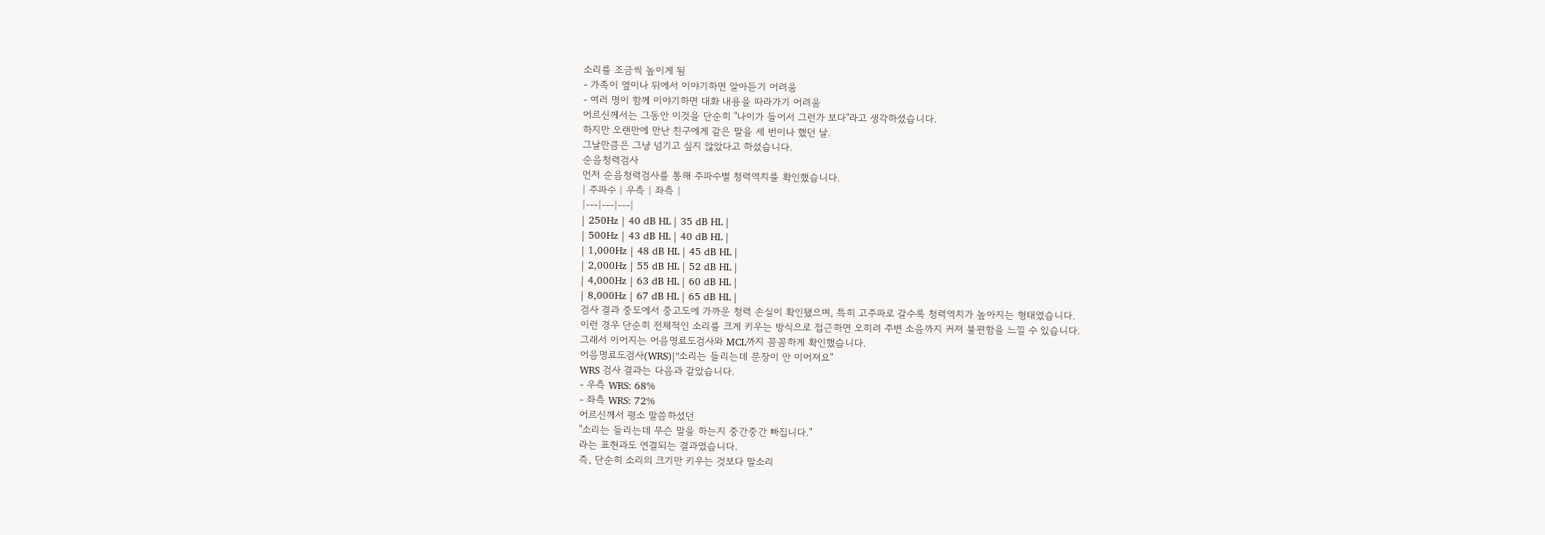소리를 조금씩 높이게 됨
- 가족이 옆이나 뒤에서 이야기하면 알아듣기 어려움
- 여러 명이 함께 이야기하면 대화 내용을 따라가기 어려움
어르신께서는 그동안 이것을 단순히 "나이가 들어서 그런가 보다"라고 생각하셨습니다.
하지만 오랜만에 만난 친구에게 같은 말을 세 번이나 했던 날.
그날만큼은 그냥 넘기고 싶지 않았다고 하셨습니다.
순음청력검사
먼저 순음청력검사를 통해 주파수별 청력역치를 확인했습니다.
| 주파수 | 우측 | 좌측 |
|---|---|---|
| 250Hz | 40 dB HL | 35 dB HL |
| 500Hz | 43 dB HL | 40 dB HL |
| 1,000Hz | 48 dB HL | 45 dB HL |
| 2,000Hz | 55 dB HL | 52 dB HL |
| 4,000Hz | 63 dB HL | 60 dB HL |
| 8,000Hz | 67 dB HL | 65 dB HL |
검사 결과 중도에서 중고도에 가까운 청력 손실이 확인됐으며, 특히 고주파로 갈수록 청력역치가 높아지는 형태였습니다.
이런 경우 단순히 전체적인 소리를 크게 키우는 방식으로 접근하면 오히려 주변 소음까지 커져 불편함을 느낄 수 있습니다.
그래서 이어지는 어음명료도검사와 MCL까지 꼼꼼하게 확인했습니다.
어음명료도검사(WRS)|"소리는 들리는데 문장이 안 이어져요"
WRS 검사 결과는 다음과 같았습니다.
- 우측 WRS: 68%
- 좌측 WRS: 72%
어르신께서 평소 말씀하셨던
"소리는 들리는데 무슨 말을 하는지 중간중간 빠집니다."
라는 표현과도 연결되는 결과였습니다.
즉, 단순히 소리의 크기만 키우는 것보다 말소리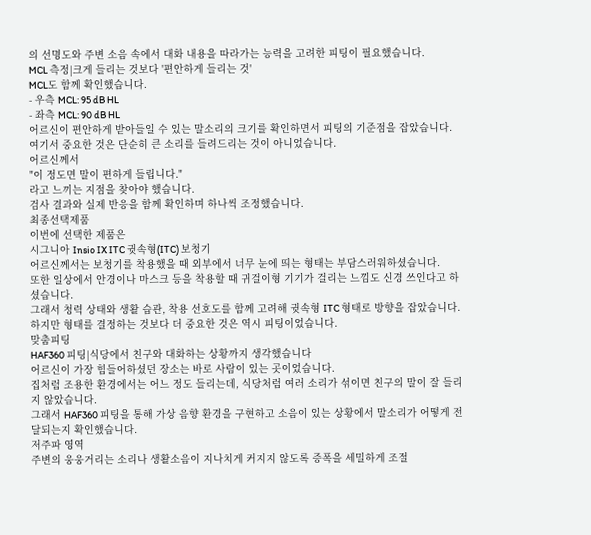의 선명도와 주변 소음 속에서 대화 내용을 따라가는 능력을 고려한 피팅이 필요했습니다.
MCL 측정|크게 들리는 것보다 '편안하게 들리는 것'
MCL도 함께 확인했습니다.
- 우측 MCL: 95 dB HL
- 좌측 MCL: 90 dB HL
어르신이 편안하게 받아들일 수 있는 말소리의 크기를 확인하면서 피팅의 기준점을 잡았습니다.
여기서 중요한 것은 단순히 큰 소리를 들려드리는 것이 아니었습니다.
어르신께서
"이 정도면 말이 편하게 들립니다."
라고 느끼는 지점을 찾아야 했습니다.
검사 결과와 실제 반응을 함께 확인하며 하나씩 조정했습니다.
최종선택제품
이번에 선택한 제품은
시그니아 Insio IX ITC 귓속형(ITC) 보청기
어르신께서는 보청기를 착용했을 때 외부에서 너무 눈에 띄는 형태는 부담스러워하셨습니다.
또한 일상에서 안경이나 마스크 등을 착용할 때 귀걸이형 기기가 걸리는 느낌도 신경 쓰인다고 하셨습니다.
그래서 청력 상태와 생활 습관, 착용 선호도를 함께 고려해 귓속형 ITC 형태로 방향을 잡았습니다.
하지만 형태를 결정하는 것보다 더 중요한 것은 역시 피팅이었습니다.
맞춤피팅
HAF360 피팅|식당에서 친구와 대화하는 상황까지 생각했습니다
어르신이 가장 힘들어하셨던 장소는 바로 사람이 있는 곳이었습니다.
집처럼 조용한 환경에서는 어느 정도 들리는데, 식당처럼 여러 소리가 섞이면 친구의 말이 잘 들리지 않았습니다.
그래서 HAF360 피팅을 통해 가상 음향 환경을 구현하고 소음이 있는 상황에서 말소리가 어떻게 전달되는지 확인했습니다.
저주파 영역
주변의 웅웅거리는 소리나 생활소음이 지나치게 커지지 않도록 증폭을 세밀하게 조절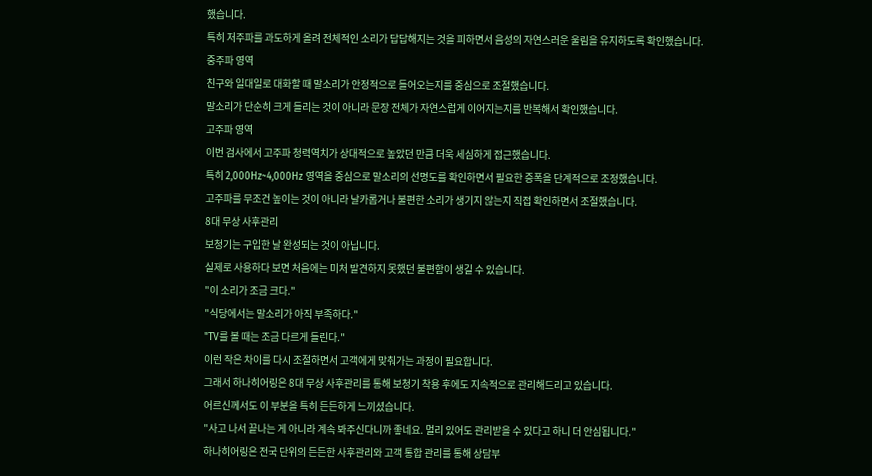했습니다.
특히 저주파를 과도하게 올려 전체적인 소리가 답답해지는 것을 피하면서 음성의 자연스러운 울림을 유지하도록 확인했습니다.
중주파 영역
친구와 일대일로 대화할 때 말소리가 안정적으로 들어오는지를 중심으로 조절했습니다.
말소리가 단순히 크게 들리는 것이 아니라 문장 전체가 자연스럽게 이어지는지를 반복해서 확인했습니다.
고주파 영역
이번 검사에서 고주파 청력역치가 상대적으로 높았던 만큼 더욱 세심하게 접근했습니다.
특히 2,000Hz~4,000Hz 영역을 중심으로 말소리의 선명도를 확인하면서 필요한 증폭을 단계적으로 조정했습니다.
고주파를 무조건 높이는 것이 아니라 날카롭거나 불편한 소리가 생기지 않는지 직접 확인하면서 조절했습니다.
8대 무상 사후관리
보청기는 구입한 날 완성되는 것이 아닙니다.
실제로 사용하다 보면 처음에는 미처 발견하지 못했던 불편함이 생길 수 있습니다.
"이 소리가 조금 크다."
"식당에서는 말소리가 아직 부족하다."
"TV를 볼 때는 조금 다르게 들린다."
이런 작은 차이를 다시 조절하면서 고객에게 맞춰가는 과정이 필요합니다.
그래서 하나히어링은 8대 무상 사후관리를 통해 보청기 착용 후에도 지속적으로 관리해드리고 있습니다.
어르신께서도 이 부분을 특히 든든하게 느끼셨습니다.
"사고 나서 끝나는 게 아니라 계속 봐주신다니까 좋네요. 멀리 있어도 관리받을 수 있다고 하니 더 안심됩니다."
하나히어링은 전국 단위의 든든한 사후관리와 고객 통합 관리를 통해 상담부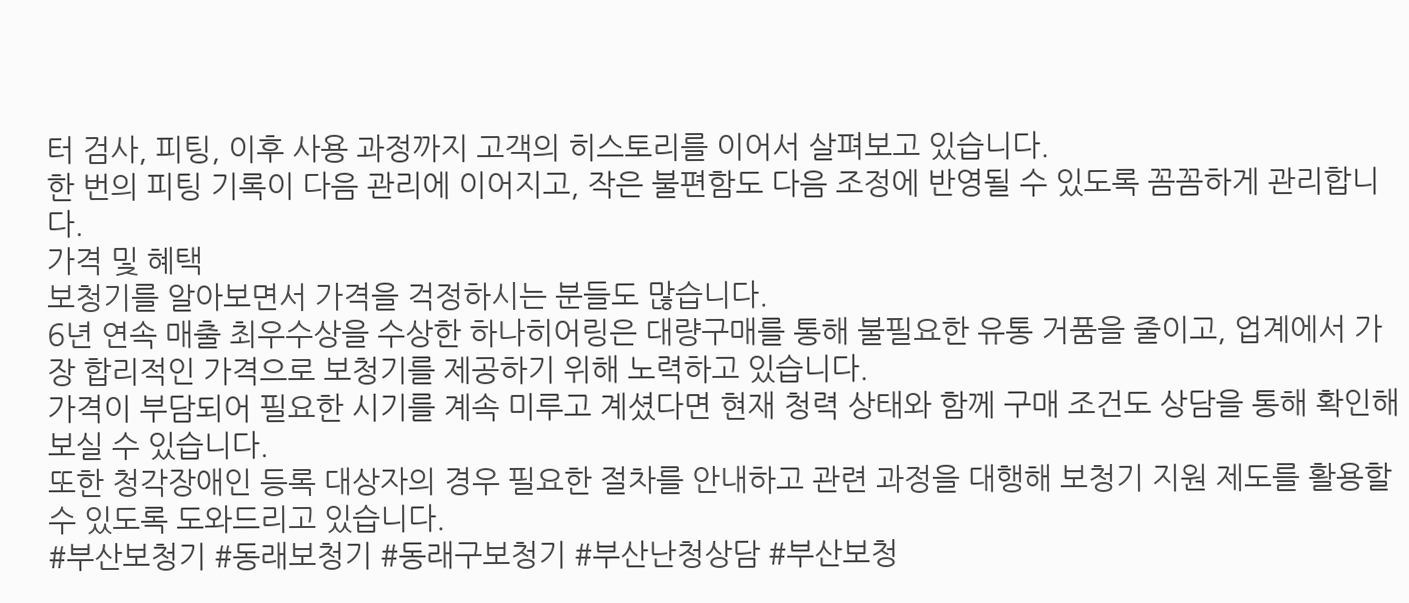터 검사, 피팅, 이후 사용 과정까지 고객의 히스토리를 이어서 살펴보고 있습니다.
한 번의 피팅 기록이 다음 관리에 이어지고, 작은 불편함도 다음 조정에 반영될 수 있도록 꼼꼼하게 관리합니다.
가격 및 혜택
보청기를 알아보면서 가격을 걱정하시는 분들도 많습니다.
6년 연속 매출 최우수상을 수상한 하나히어링은 대량구매를 통해 불필요한 유통 거품을 줄이고, 업계에서 가장 합리적인 가격으로 보청기를 제공하기 위해 노력하고 있습니다.
가격이 부담되어 필요한 시기를 계속 미루고 계셨다면 현재 청력 상태와 함께 구매 조건도 상담을 통해 확인해보실 수 있습니다.
또한 청각장애인 등록 대상자의 경우 필요한 절차를 안내하고 관련 과정을 대행해 보청기 지원 제도를 활용할 수 있도록 도와드리고 있습니다.
#부산보청기 #동래보청기 #동래구보청기 #부산난청상담 #부산보청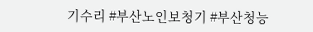기수리 #부산노인보청기 #부산청능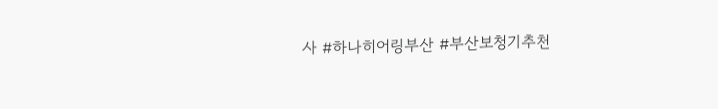사 #하나히어링부산 #부산보청기추천